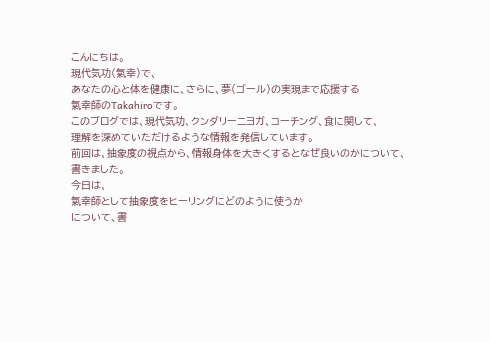こんにちは。
現代気功(氣幸)で、
あなたの心と体を健康に、さらに、夢(ゴール)の実現まで応援する
氣幸師のTakahiroです。
このブログでは、現代気功、クンダリーニヨガ、コーチング、食に関して、
理解を深めていただけるような情報を発信しています。
前回は、抽象度の視点から、情報身体を大きくするとなぜ良いのかについて、
書きました。
今日は、
氣幸師として抽象度をヒーリングにどのように使うか
について、書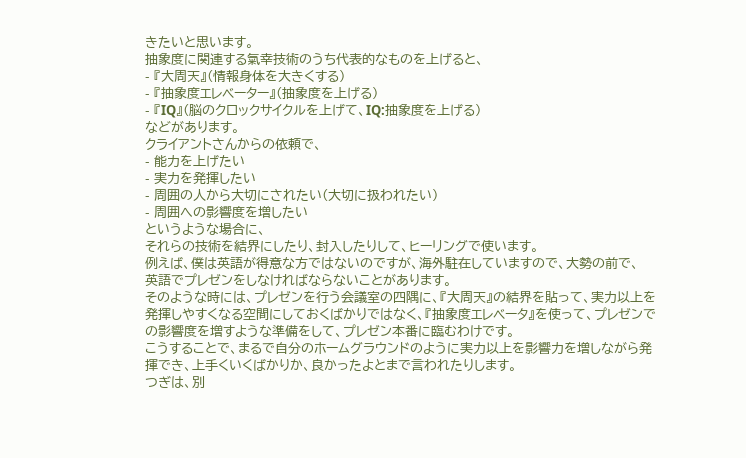きたいと思います。
抽象度に関連する氣幸技術のうち代表的なものを上げると、
- 『大周天』(情報身体を大きくする)
- 『抽象度エレベーター』(抽象度を上げる)
- 『IQ』(脳のクロックサイクルを上げて、IQ:抽象度を上げる)
などがあります。
クライアントさんからの依頼で、
- 能力を上げたい
- 実力を発揮したい
- 周囲の人から大切にされたい(大切に扱われたい)
- 周囲への影響度を増したい
というような場合に、
それらの技術を結界にしたり、封入したりして、ヒーリングで使います。
例えば、僕は英語が得意な方ではないのですが、海外駐在していますので、大勢の前で、
英語でプレゼンをしなければならないことがあります。
そのような時には、プレゼンを行う会議室の四隅に、『大周天』の結界を貼って、実力以上を発揮しやすくなる空間にしておくばかりではなく、『抽象度エレベータ』を使って、プレゼンでの影響度を増すような準備をして、プレゼン本番に臨むわけです。
こうすることで、まるで自分のホームグラウンドのように実力以上を影響力を増しながら発揮でき、上手くいくばかりか、良かったよとまで言われたりします。
つぎは、別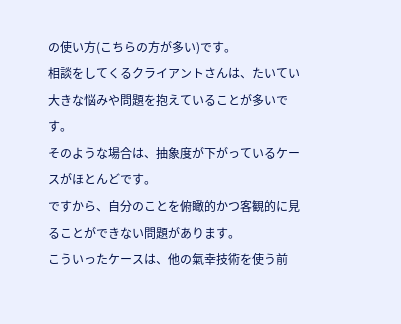の使い方(こちらの方が多い)です。
相談をしてくるクライアントさんは、たいてい大きな悩みや問題を抱えていることが多いです。
そのような場合は、抽象度が下がっているケースがほとんどです。
ですから、自分のことを俯瞰的かつ客観的に見ることができない問題があります。
こういったケースは、他の氣幸技術を使う前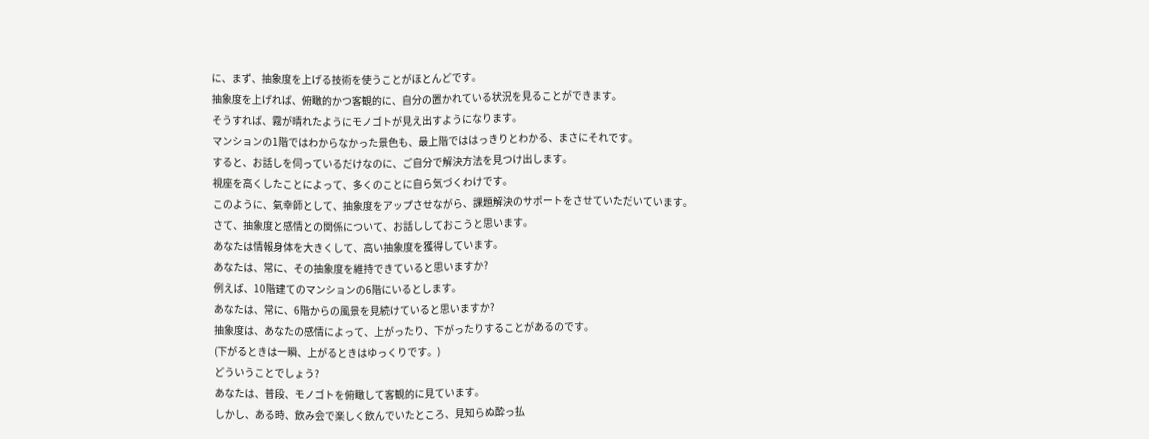に、まず、抽象度を上げる技術を使うことがほとんどです。
抽象度を上げれば、俯瞰的かつ客観的に、自分の置かれている状況を見ることができます。
そうすれば、霧が晴れたようにモノゴトが見え出すようになります。
マンションの1階ではわからなかった景色も、最上階でははっきりとわかる、まさにそれです。
すると、お話しを伺っているだけなのに、ご自分で解決方法を見つけ出します。
視座を高くしたことによって、多くのことに自ら気づくわけです。
このように、氣幸師として、抽象度をアップさせながら、課題解決のサポートをさせていただいています。
さて、抽象度と感情との関係について、お話ししておこうと思います。
あなたは情報身体を大きくして、高い抽象度を獲得しています。
あなたは、常に、その抽象度を維持できていると思いますか?
例えば、10階建てのマンションの6階にいるとします。
あなたは、常に、6階からの風景を見続けていると思いますか?
抽象度は、あなたの感情によって、上がったり、下がったりすることがあるのです。
(下がるときは一瞬、上がるときはゆっくりです。)
どういうことでしょう?
あなたは、普段、モノゴトを俯瞰して客観的に見ています。
しかし、ある時、飲み会で楽しく飲んでいたところ、見知らぬ酔っ払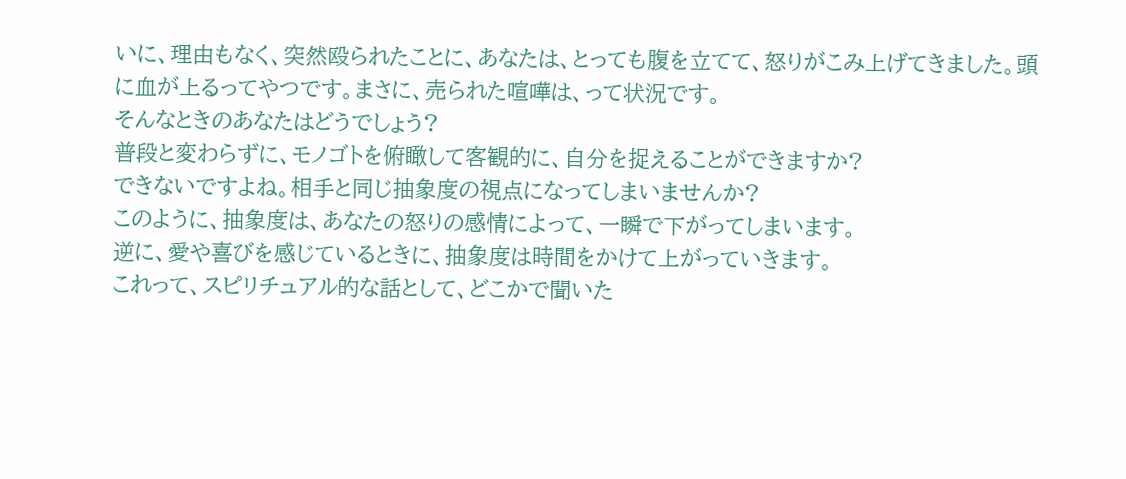いに、理由もなく、突然殴られたことに、あなたは、とっても腹を立てて、怒りがこみ上げてきました。頭に血が上るってやつです。まさに、売られた喧嘩は、って状況です。
そんなときのあなたはどうでしょう?
普段と変わらずに、モノゴトを俯瞰して客観的に、自分を捉えることができますか?
できないですよね。相手と同じ抽象度の視点になってしまいませんか?
このように、抽象度は、あなたの怒りの感情によって、一瞬で下がってしまいます。
逆に、愛や喜びを感じているときに、抽象度は時間をかけて上がっていきます。
これって、スピリチュアル的な話として、どこかで聞いた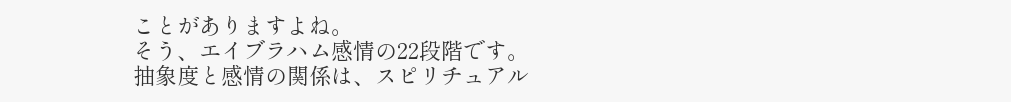ことがありますよね。
そう、エイブラハム感情の22段階です。
抽象度と感情の関係は、スピリチュアル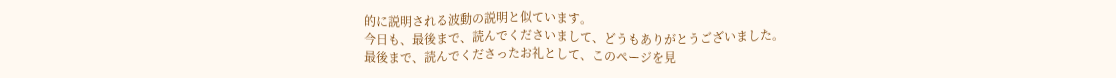的に説明される波動の説明と似ています。
今日も、最後まで、読んでくださいまして、どうもありがとうございました。
最後まで、読んでくださったお礼として、このページを見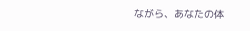ながら、あなたの体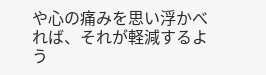や心の痛みを思い浮かべれば、それが軽減するよう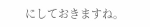にしておきますね。